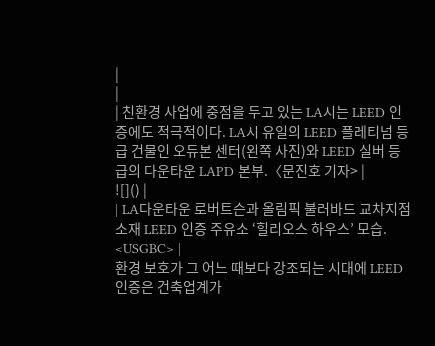|
|
| 친환경 사업에 중점을 두고 있는 LA시는 LEED 인증에도 적극적이다. LA시 유일의 LEED 플레티넘 등급 건물인 오듀본 센터(왼쪽 사진)와 LEED 실버 등급의 다운타운 LAPD 본부.〈문진호 기자> |
![]() |
| LA다운타운 로버트슨과 올림픽 불러바드 교차지점 소재 LEED 인증 주유소 ‘힐리오스 하우스’ 모습. <USGBC> |
환경 보호가 그 어느 때보다 강조되는 시대에 LEED 인증은 건축업계가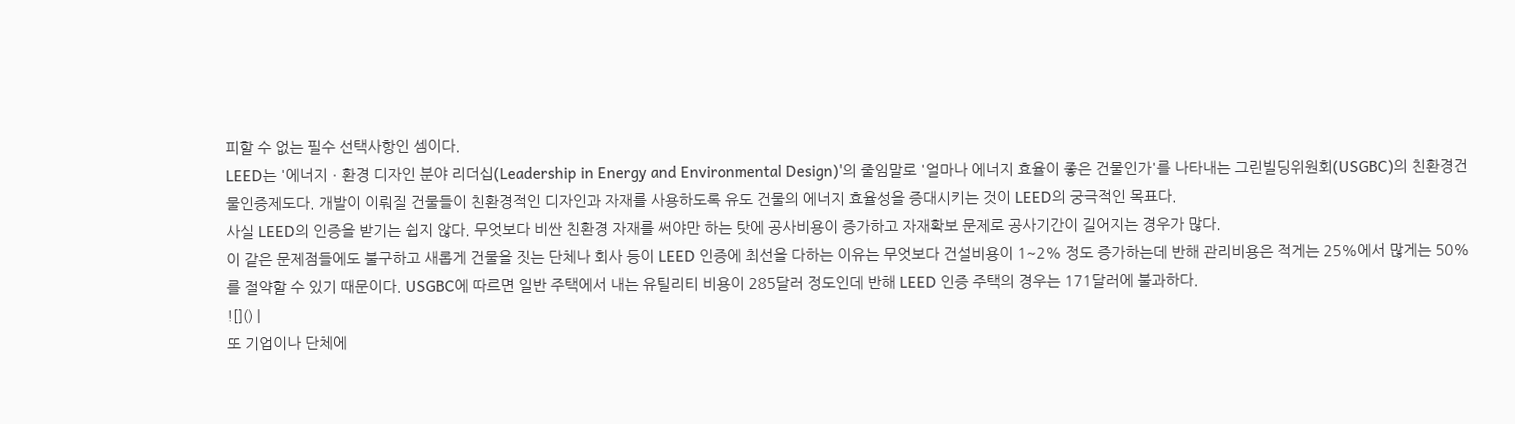피할 수 없는 필수 선택사항인 셈이다.
LEED는 '에너지ㆍ환경 디자인 분야 리더십(Leadership in Energy and Environmental Design)'의 줄임말로 '얼마나 에너지 효율이 좋은 건물인가'를 나타내는 그린빌딩위원회(USGBC)의 친환경건물인증제도다. 개발이 이뤄질 건물들이 친환경적인 디자인과 자재를 사용하도록 유도 건물의 에너지 효율성을 증대시키는 것이 LEED의 궁극적인 목표다.
사실 LEED의 인증을 받기는 쉽지 않다. 무엇보다 비싼 친환경 자재를 써야만 하는 탓에 공사비용이 증가하고 자재확보 문제로 공사기간이 길어지는 경우가 많다.
이 같은 문제점들에도 불구하고 새롭게 건물을 짓는 단체나 회사 등이 LEED 인증에 최선을 다하는 이유는 무엇보다 건설비용이 1~2% 정도 증가하는데 반해 관리비용은 적게는 25%에서 많게는 50%를 절약할 수 있기 때문이다. USGBC에 따르면 일반 주택에서 내는 유틸리티 비용이 285달러 정도인데 반해 LEED 인증 주택의 경우는 171달러에 불과하다.
![]() |
또 기업이나 단체에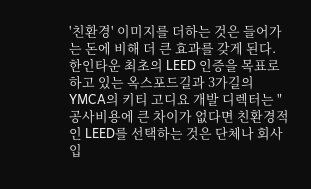'친환경' 이미지를 더하는 것은 들어가는 돈에 비해 더 큰 효과를 갖게 된다.
한인타운 최초의 LEED 인증을 목표로 하고 있는 옥스포드길과 3가길의 YMCA의 키티 고디요 개발 디렉터는 "공사비용에 큰 차이가 없다면 친환경적인 LEED를 선택하는 것은 단체나 회사입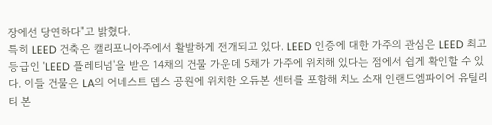장에선 당연하다"고 밝혔다.
특히 LEED 건축은 캘리포니아주에서 활발하게 전개되고 있다. LEED 인증에 대한 가주의 관심은 LEED 최고 등급인 'LEED 플레티넘'을 받은 14채의 건물 가운데 5채가 가주에 위치해 있다는 점에서 쉽게 확인할 수 있다. 이들 건물은 LA의 어네스트 뎁스 공원에 위치한 오듀본 센터를 포함해 치노 소재 인랜드엠파이어 유틸리티 본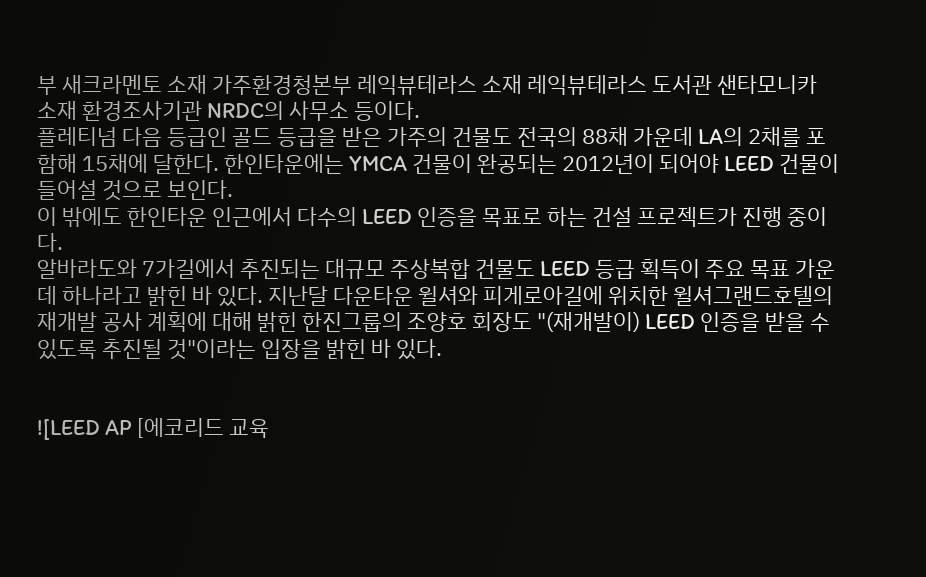부 새크라멘토 소재 가주환경청본부 레익뷰테라스 소재 레익뷰테라스 도서관 샌타모니카 소재 환경조사기관 NRDC의 사무소 등이다.
플레티넘 다음 등급인 골드 등급을 받은 가주의 건물도 전국의 88채 가운데 LA의 2채를 포함해 15채에 달한다. 한인타운에는 YMCA 건물이 완공되는 2012년이 되어야 LEED 건물이 들어설 것으로 보인다.
이 밖에도 한인타운 인근에서 다수의 LEED 인증을 목표로 하는 건설 프로젝트가 진행 중이다.
알바라도와 7가길에서 추진되는 대규모 주상복합 건물도 LEED 등급 획득이 주요 목표 가운데 하나라고 밝힌 바 있다. 지난달 다운타운 윌셔와 피게로아길에 위치한 윌셔그랜드호텔의 재개발 공사 계획에 대해 밝힌 한진그룹의 조양호 회장도 "(재개발이) LEED 인증을 받을 수 있도록 추진될 것"이라는 입장을 밝힌 바 있다.


![LEED AP [에코리드 교육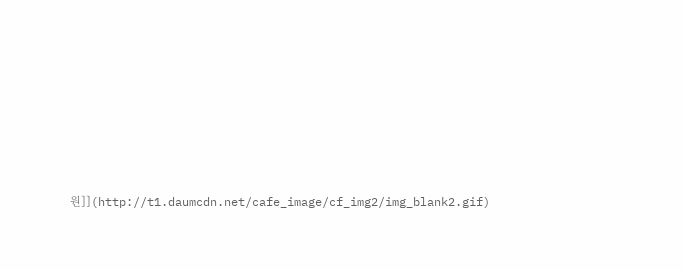원]](http://t1.daumcdn.net/cafe_image/cf_img2/img_blank2.gif)